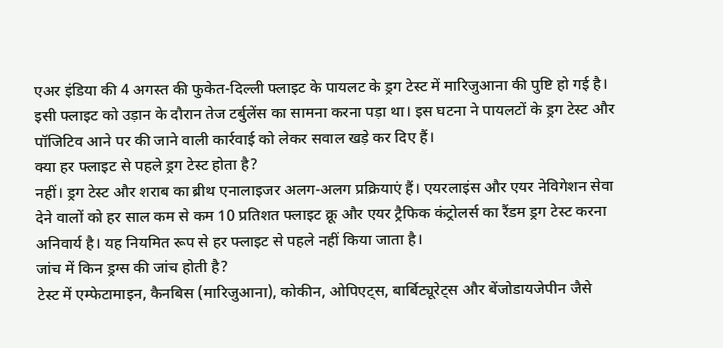एअर इंडिया की 4 अगस्त की फुकेत-दिल्ली फ्लाइट के पायलट के ड्रग टेस्ट में मारिजुआना की पुष्टि हो गई है। इसी फ्लाइट को उड़ान के दौरान तेज टर्बुलेंस का सामना करना पड़ा था। इस घटना ने पायलटों के ड्रग टेस्ट और पॉजिटिव आने पर की जाने वाली कार्रवाई को लेकर सवाल खड़े कर दिए हैं।
क्या हर फ्लाइट से पहले ड्रग टेस्ट होता है?
नहीं। ड्रग टेस्ट और शराब का ब्रीथ एनालाइजर अलग-अलग प्रक्रियाएं हैं। एयरलाइंस और एयर नेविगेशन सेवा देने वालों को हर साल कम से कम 10 प्रतिशत फ्लाइट क्रू और एयर ट्रैफिक कंट्रोलर्स का रैंडम ड्रग टेस्ट करना अनिवार्य है। यह नियमित रूप से हर फ्लाइट से पहले नहीं किया जाता है।
जांच में किन ड्रग्स की जांच होती है?
टेस्ट में एम्फेटामाइन, कैनबिस (मारिजुआना), कोकीन, ओपिएट्स, बार्बिट्यूरेट्स और बेंजोडायजेपीन जैसे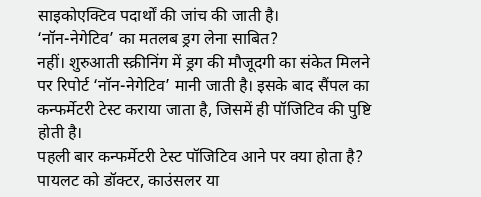साइकोएक्टिव पदार्थों की जांच की जाती है।
‘नॉन-नेगेटिव’ का मतलब ड्रग लेना साबित?
नहीं। शुरुआती स्क्रीनिंग में ड्रग की मौजूदगी का संकेत मिलने पर रिपोर्ट ‘नॉन-नेगेटिव’ मानी जाती है। इसके बाद सैंपल का कन्फर्मेटरी टेस्ट कराया जाता है, जिसमें ही पॉजिटिव की पुष्टि होती है।
पहली बार कन्फर्मेटरी टेस्ट पॉजिटिव आने पर क्या होता है?
पायलट को डॉक्टर, काउंसलर या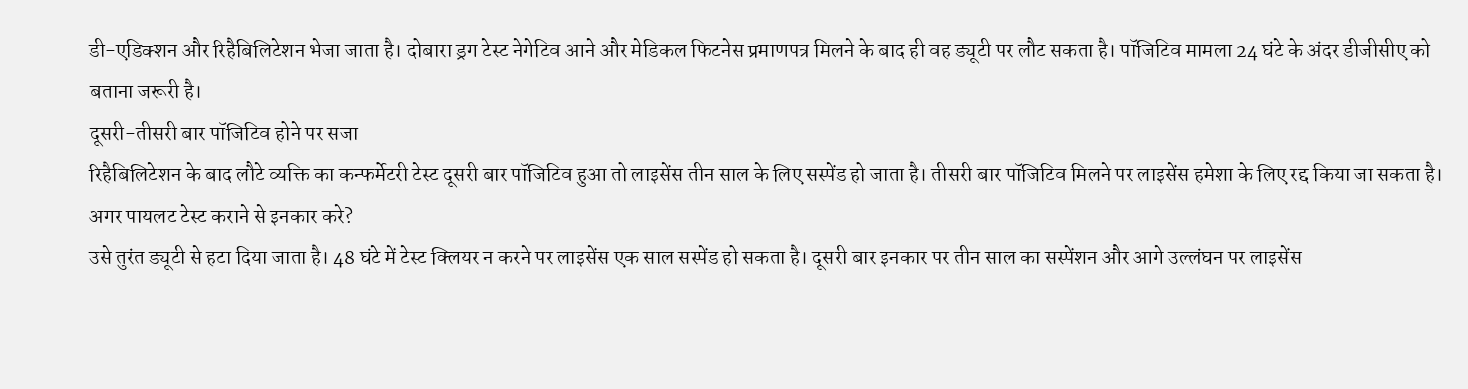डी-एडिक्शन और रिहैबिलिटेशन भेजा जाता है। दोबारा ड्रग टेस्ट नेगेटिव आने और मेडिकल फिटनेस प्रमाणपत्र मिलने के बाद ही वह ड्यूटी पर लौट सकता है। पॉजिटिव मामला 24 घंटे के अंदर डीजीसीए को बताना जरूरी है।
दूसरी-तीसरी बार पॉजिटिव होने पर सजा
रिहैबिलिटेशन के बाद लौटे व्यक्ति का कन्फर्मेटरी टेस्ट दूसरी बार पॉजिटिव हुआ तो लाइसेंस तीन साल के लिए सस्पेंड हो जाता है। तीसरी बार पॉजिटिव मिलने पर लाइसेंस हमेशा के लिए रद्द किया जा सकता है।
अगर पायलट टेस्ट कराने से इनकार करे?
उसे तुरंत ड्यूटी से हटा दिया जाता है। 48 घंटे में टेस्ट क्लियर न करने पर लाइसेंस एक साल सस्पेंड हो सकता है। दूसरी बार इनकार पर तीन साल का सस्पेंशन और आगे उल्लंघन पर लाइसेंस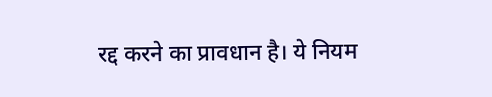रद्द करने का प्रावधान है। ये नियम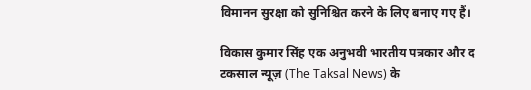विमानन सुरक्षा को सुनिश्चित करने के लिए बनाए गए हैं।

विकास कुमार सिंह एक अनुभवी भारतीय पत्रकार और द टकसाल न्यूज़ (The Taksal News) के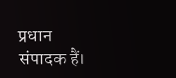प्रधान संपादक हैं।